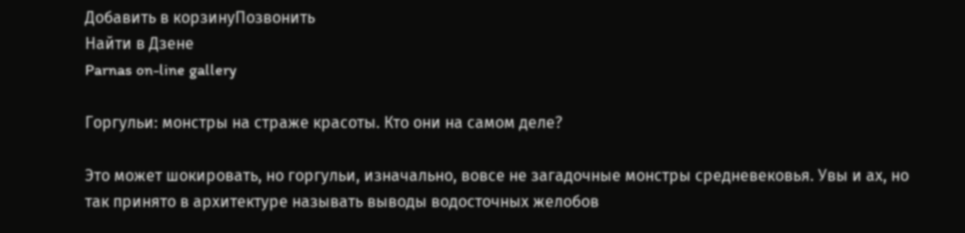Добавить в корзинуПозвонить
Найти в Дзене
Parnas on-line gallery

Горгульи: монстры на страже красоты. Кто они на самом деле?

Это может шокировать, но горгульи, изначально, вовсе не загадочные монстры средневековья. Увы и ах, но так принято в архитектуре называть выводы водосточных желобов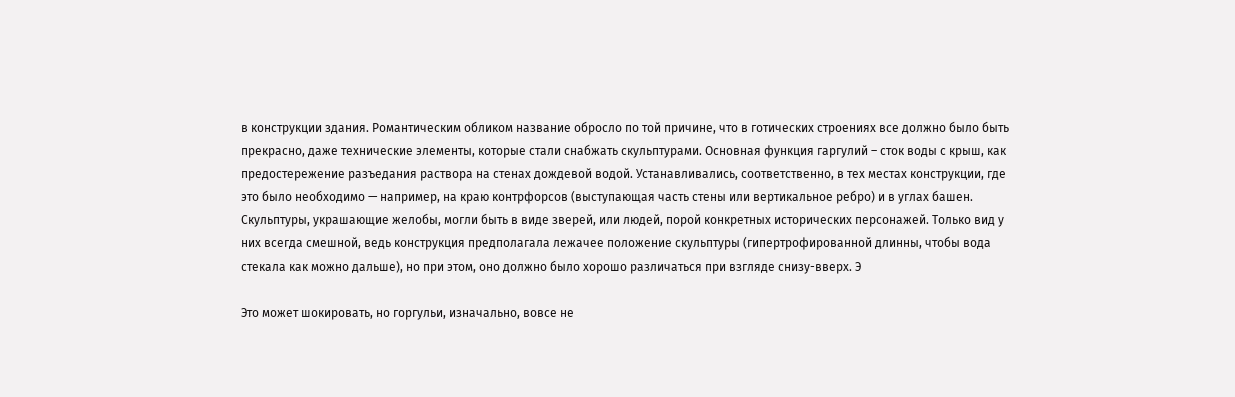в конструкции здания. Романтическим обликом название обросло по той причине, что в готических строениях все должно было быть прекрасно, даже технические элементы, которые стали снабжать скульптурами. Основная функция гаргулий – сток воды с крыш, как предостережение разъедания раствора на стенах дождевой водой. Устанавливались, соответственно, в тех местах конструкции, где это было необходимо — например, на краю контрфорсов (выступающая часть стены или вертикальное ребро) и в углах башен. Скульптуры, украшающие желобы, могли быть в виде зверей, или людей, порой конкретных исторических персонажей. Только вид у них всегда смешной, ведь конструкция предполагала лежачее положение скульптуры (гипертрофированной длинны, чтобы вода стекала как можно дальше), но при этом, оно должно было хорошо различаться при взгляде снизу-вверх. Э

Это может шокировать, но горгульи, изначально, вовсе не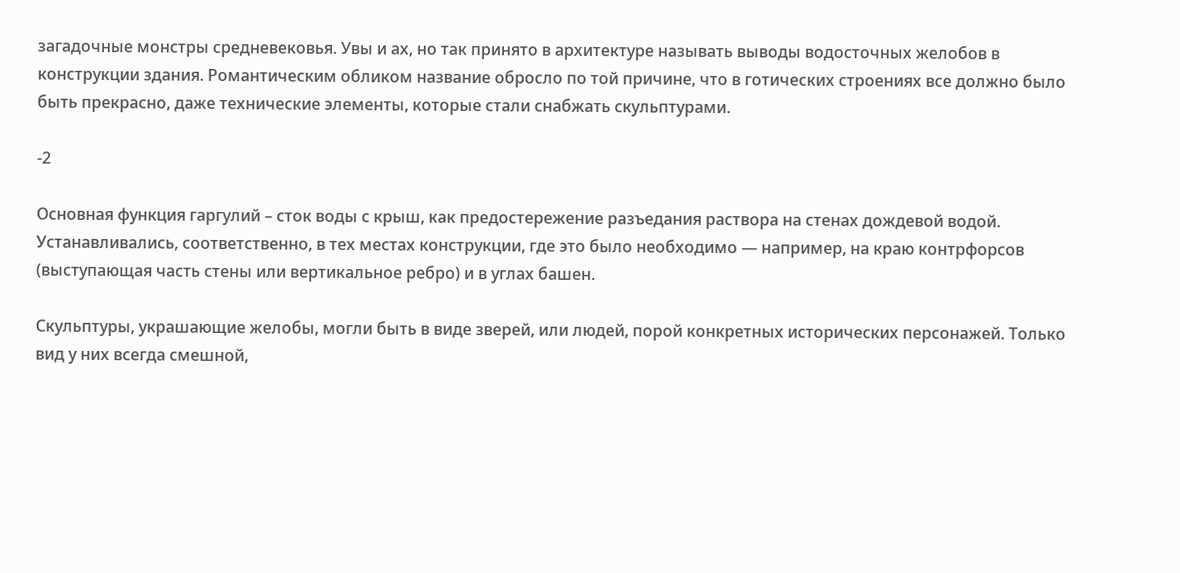загадочные монстры средневековья. Увы и ах, но так принято в архитектуре называть выводы водосточных желобов в конструкции здания. Романтическим обликом название обросло по той причине, что в готических строениях все должно было быть прекрасно, даже технические элементы, которые стали снабжать скульптурами.

-2

Основная функция гаргулий – сток воды с крыш, как предостережение разъедания раствора на стенах дождевой водой. Устанавливались, соответственно, в тех местах конструкции, где это было необходимо — например, на краю контрфорсов (выступающая часть стены или вертикальное ребро) и в углах башен.

Скульптуры, украшающие желобы, могли быть в виде зверей, или людей, порой конкретных исторических персонажей. Только вид у них всегда смешной,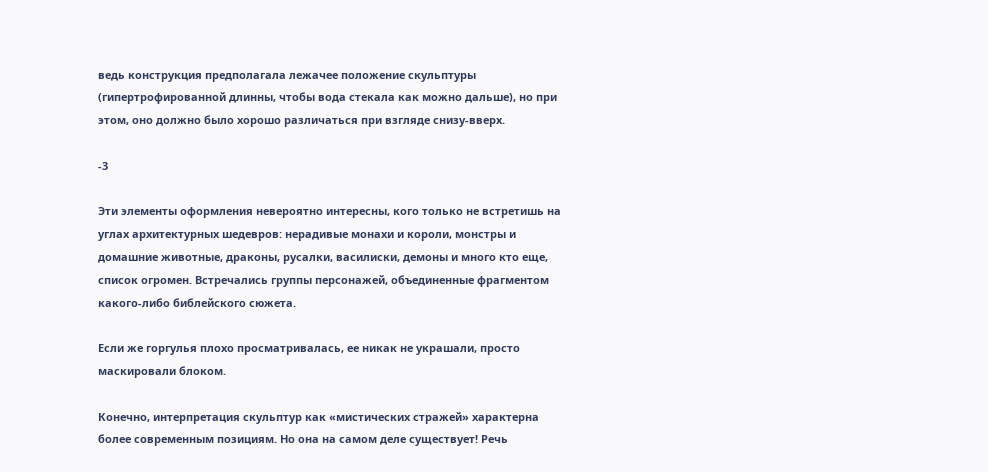ведь конструкция предполагала лежачее положение скульптуры (гипертрофированной длинны, чтобы вода стекала как можно дальше), но при этом, оно должно было хорошо различаться при взгляде снизу-вверх.

-3

Эти элементы оформления невероятно интересны, кого только не встретишь на углах архитектурных шедевров: нерадивые монахи и короли, монстры и домашние животные, драконы, русалки, василиски, демоны и много кто еще, список огромен. Встречались группы персонажей, объединенные фрагментом какого-либо библейского сюжета.

Если же горгулья плохо просматривалась, ее никак не украшали, просто маскировали блоком.

Конечно, интерпретация скульптур как «мистических стражей» характерна более современным позициям. Но она на самом деле существует! Речь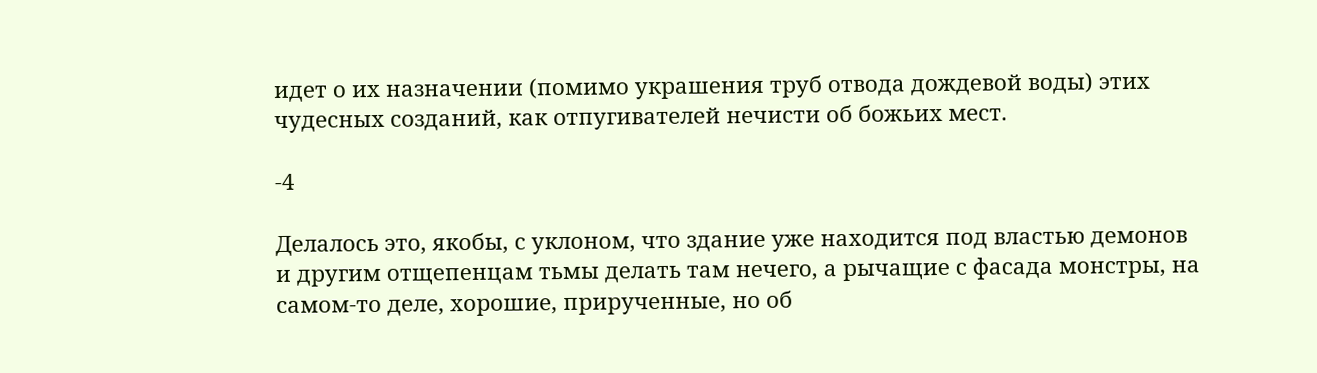идет о их назначении (помимо украшения труб отвода дождевой воды) этих чудесных созданий, как отпугивателей нечисти об божьих мест.

-4

Делалось это, якобы, с уклоном, что здание уже находится под властью демонов и другим отщепенцам тьмы делать там нечего, а рычащие с фасада монстры, на самом-то деле, хорошие, прирученные, но об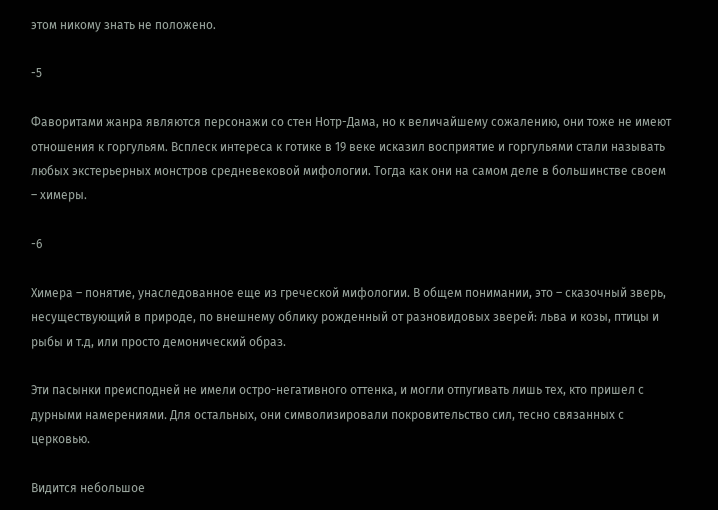этом никому знать не положено.

-5

Фаворитами жанра являются персонажи со стен Нотр-Дама, но к величайшему сожалению, они тоже не имеют отношения к горгульям. Всплеск интереса к готике в 19 веке исказил восприятие и горгульями стали называть любых экстерьерных монстров средневековой мифологии. Тогда как они на самом деле в большинстве своем – химеры.

-6

Химера – понятие, унаследованное еще из греческой мифологии. В общем понимании, это – сказочный зверь, несуществующий в природе, по внешнему облику рожденный от разновидовых зверей: льва и козы, птицы и рыбы и т.д, или просто демонический образ.

Эти пасынки преисподней не имели остро-негативного оттенка, и могли отпугивать лишь тех, кто пришел с дурными намерениями. Для остальных, они символизировали покровительство сил, тесно связанных с церковью.

Видится небольшое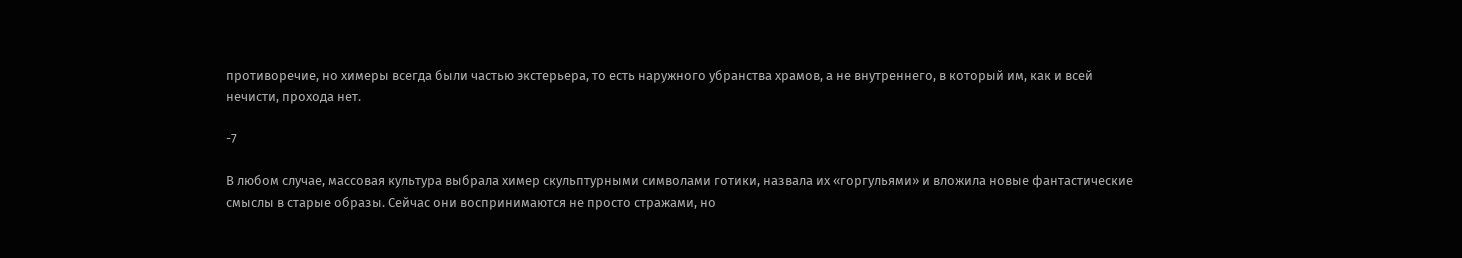противоречие, но химеры всегда были частью экстерьера, то есть наружного убранства храмов, а не внутреннего, в который им, как и всей нечисти, прохода нет.

-7

В любом случае, массовая культура выбрала химер скульптурными символами готики, назвала их «горгульями» и вложила новые фантастические смыслы в старые образы. Сейчас они воспринимаются не просто стражами, но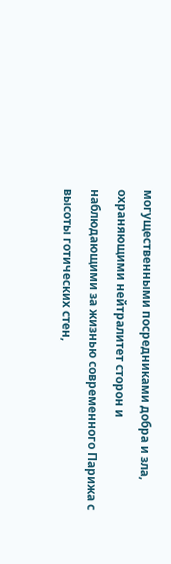могущественными посредниками добра и зла, охраняющими нейтралитет сторон и наблюдающими за жизнью современного Парижа с высоты готических стен,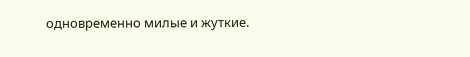одновременно милые и жуткие.